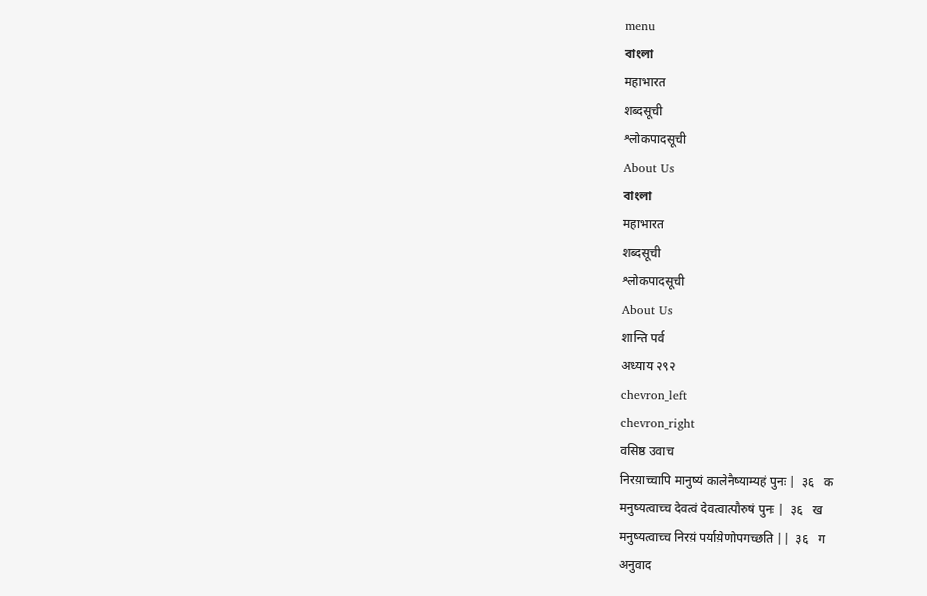menu
বাংলা
महाभारत
शब्दसूची
श्लोकपादसूची
About Us
বাংলা
महाभारत
शब्दसूची
श्लोकपादसूची
About Us
शान्ति पर्व
अध्याय २९२
chevron_left
chevron_right
वसिष्ठ उवाच
निरय़ाच्चापि मानुष्यं कालेनैष्याम्यहं पुनः |  ३६   क
मनुष्यत्वाच्च देवत्वं देवत्वात्पौरुषं पुनः |  ३६   ख
मनुष्यत्वाच्च निरय़ं पर्याय़ेणोपगच्छति ||  ३६   ग
अनुवाद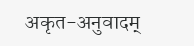अकृत-अनुवादम्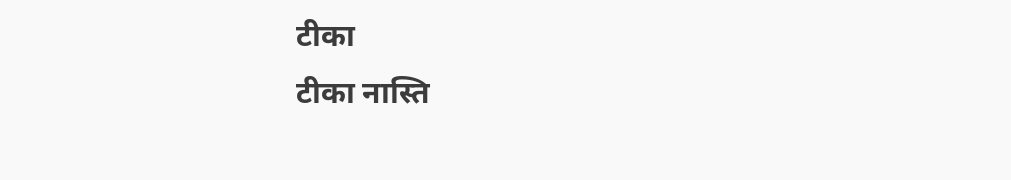टीका
टीका नास्ति